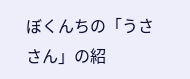ぼくんちの「うささん」の紹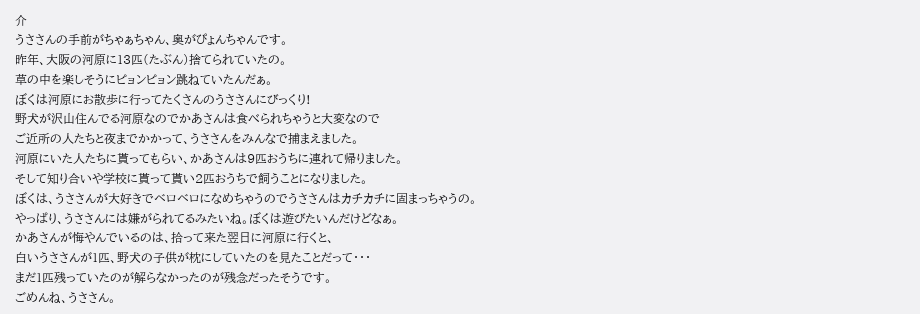介
うささんの手前がちゃぁちゃん、奥がぴょんちゃんです。
昨年、大阪の河原に13匹(たぶん)捨てられていたの。
草の中を楽しそうにピョンピョン跳ねていたんだぁ。
ぼくは河原にお散歩に行ってたくさんのうささんにびっくり!
野犬が沢山住んでる河原なのでかあさんは食べられちゃうと大変なので
ご近所の人たちと夜までかかって、うささんをみんなで捕まえました。
河原にいた人たちに貰ってもらい、かあさんは9匹おうちに連れて帰りました。
そして知り合いや学校に貰って貰い2匹おうちで飼うことになりました。
ぼくは、うささんが大好きでベロベロになめちゃうのでうささんはカチカチに固まっちゃうの。
やっぱり、うささんには嫌がられてるみたいね。ぼくは遊びたいんだけどなぁ。
かあさんが悔やんでいるのは、拾って来た翌日に河原に行くと、
白いうささんが1匹、野犬の子供が枕にしていたのを見たことだって・・・
まだ1匹残っていたのが解らなかったのが残念だったそうです。
ごめんね、うささん。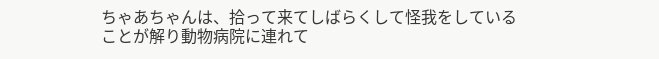ちゃあちゃんは、拾って来てしばらくして怪我をしていることが解り動物病院に連れて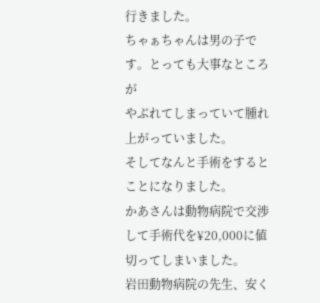行きました。
ちゃぁちゃんは男の子です。とっても大事なところが
やぶれてしまっていて腫れ上がっていました。
そしてなんと手術をするとことになりました。
かあさんは動物病院で交渉して手術代を¥20,000に値切ってしまいました。
岩田動物病院の先生、安く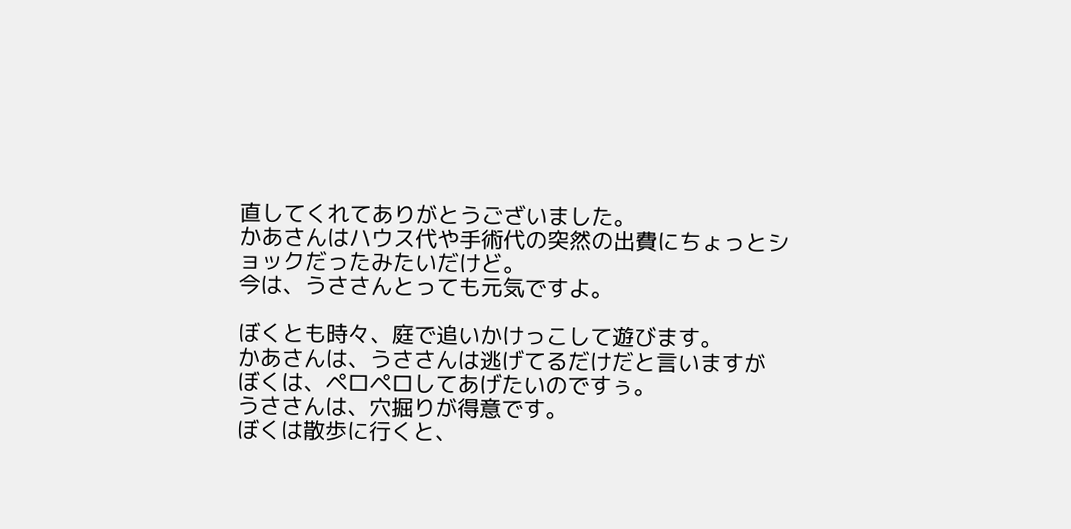直してくれてありがとうございました。
かあさんはハウス代や手術代の突然の出費にちょっとショックだったみたいだけど。
今は、うささんとっても元気ですよ。

ぼくとも時々、庭で追いかけっこして遊びます。
かあさんは、うささんは逃げてるだけだと言いますが
ぼくは、ペロペロしてあげたいのですぅ。
うささんは、穴掘りが得意です。
ぼくは散歩に行くと、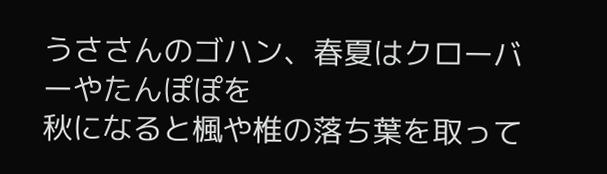うささんのゴハン、春夏はクローバーやたんぽぽを
秋になると楓や椎の落ち葉を取って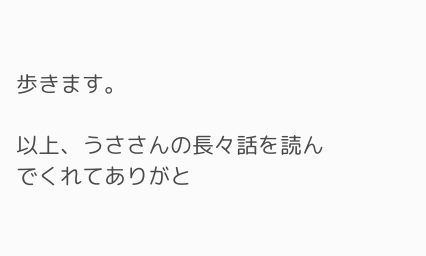歩きます。

以上、うささんの長々話を読んでくれてありがと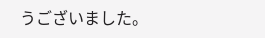うございました。